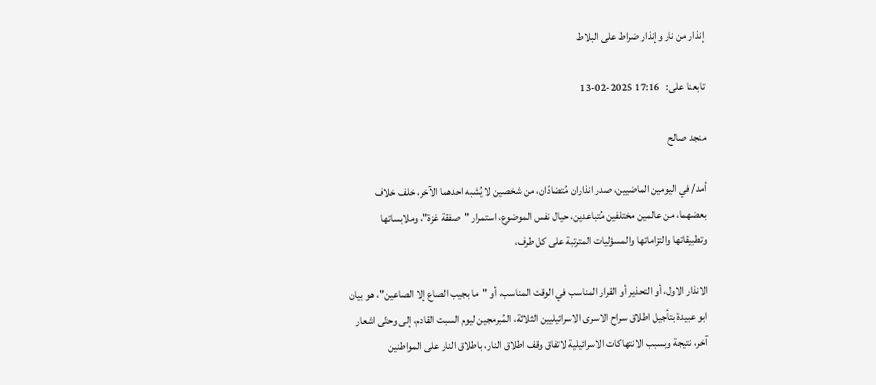إنذار من نار وإنذار ضراط على البلاط

تابعنا على:   17:16 2025-02-13

منجد صالح

أمد/ في اليومين الماضيين، صدر انذاران مُتضادّان، من شخصين لا يُشبه احدهما الآخر، خلف خلاف  بعضهما، من عالمين مختلفين مُتباعدين، حيال نفس الموضوع، استمرار "صفقة غزة"، وملابساتها وتطبيقاتها والتزاماتها والمسؤليات المترتبة على كل طرف،

الانذار الاول، أو التحذير أو القرار المناسب في الوقت المناسب، أو "ما بجيب الصاع إلا الصاعين"، هو بيان ابو عبيدة بتأجيل اطلاق سراح الاسرى الاسرائيليين الثلاثة، المُبرمجين ليوم السبت القادم، إلى وحتّى اشعار آخر، نتيجة وبسبب الانتهاكات الاسرائيلية لاتفاق وقف اطلاق النار، باطلاق النار على المواطنين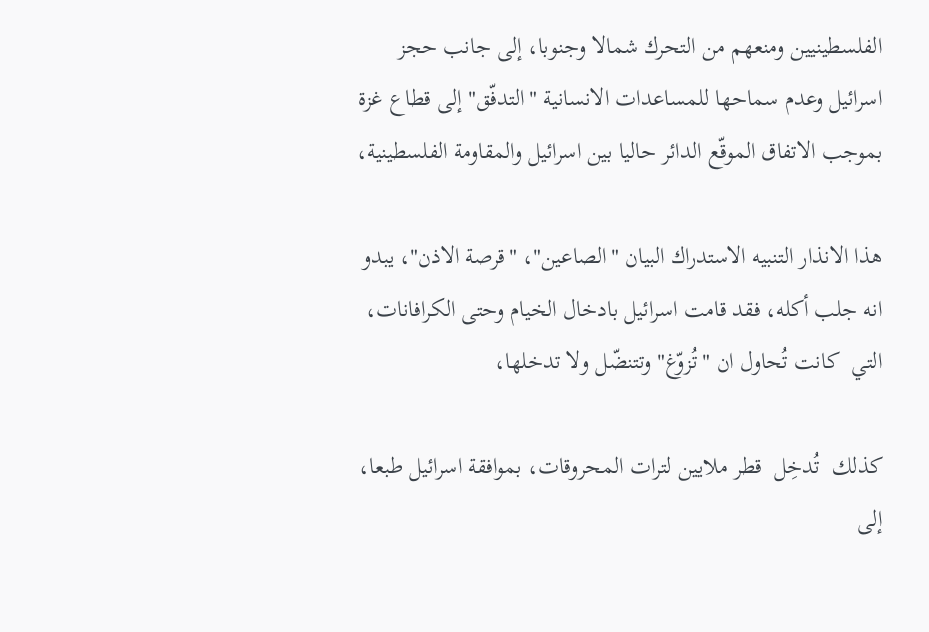الفلسطينيين ومنعهم من التحرك شمالا وجنوبا، إلى جانب حجز اسرائيل وعدم سماحها للمساعدات الانسانية "التدفّق" إلى قطاع غزة بموجب الاتفاق الموقّع الدائر حاليا بين اسرائيل والمقاومة الفلسطينية،

هذا الانذار التنبيه الاستدراك البيان "الصاعين"، "قرصة الاذن"، يبدو انه جلب أكله، فقد قامت اسرائيل بادخال الخيام وحتى الكرافانات، التي  كانت تُحاول ان "تُزوّغ" وتتنضّل ولا تدخلها،

كذلك  تُدخِل  قطر ملايين لترات المحروقات، بموافقة اسرائيل طبعا، إلى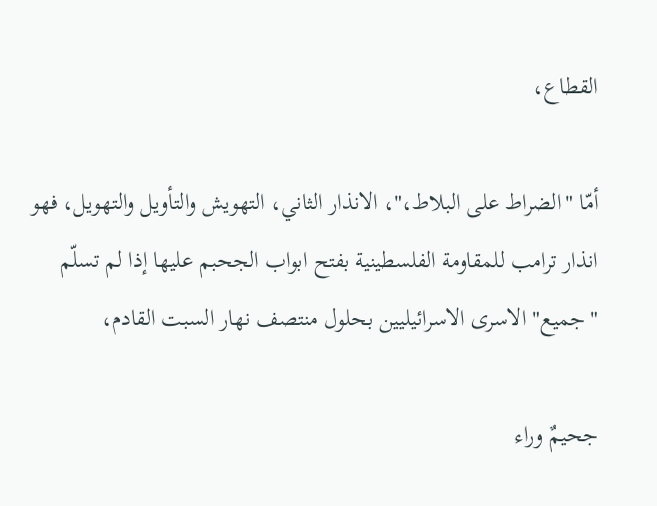القطاع،

أمّا "الضراط على البلاط،"، الانذار الثاني، التهويش والتأويل والتهويل، فهو انذار ترامب للمقاومة الفلسطينية بفتح ابواب الجحبم عليها إذا لم تسلّم "جميع" الاسرى الاسرائيليين بحلول منتصف نهار السبت القادم،

جحيمٌ وراء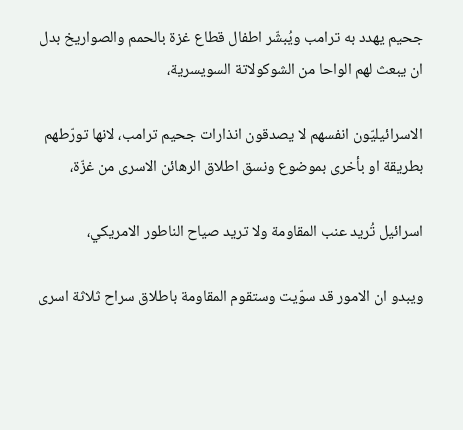جحيم يهدد به ترامب ويُبشّر اطفال قطاع غزة بالحمم والصواريخ بدل ان يبعث لهم الواحا من الشوكولاتة السويسرية،

الاسرائيليّون انفسهم لا يصدقون انذارات جحيم ترامب، لانها تورّطهم بطريقة او بأخرى بموضوع ونسق اطلاق الرهائن الاسرى من غزّة،

اسرائيل تُريد عنب المقاومة ولا تريد صياح الناطور الامريكي،

ويبدو ان الامور قد سوّيت وستقوم المقاومة باطلاق سراح ثلاثة اسرى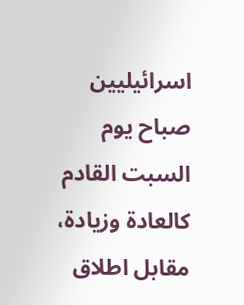اسرائيليين صباح يوم السبت القادم كالعادة وزيادة، مقابل اطلاق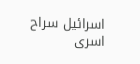اسرائيل سراح اسرى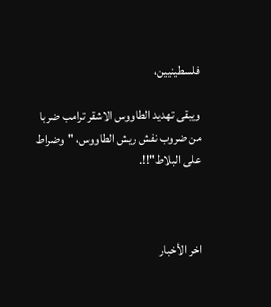فلسطينيين،

ويبقى تهديد الطاووس الاشقر ترامب ضربا من ضروب نفش ريش الطاووس، "وضراط على البلاط"!!.



اخر الأخبار